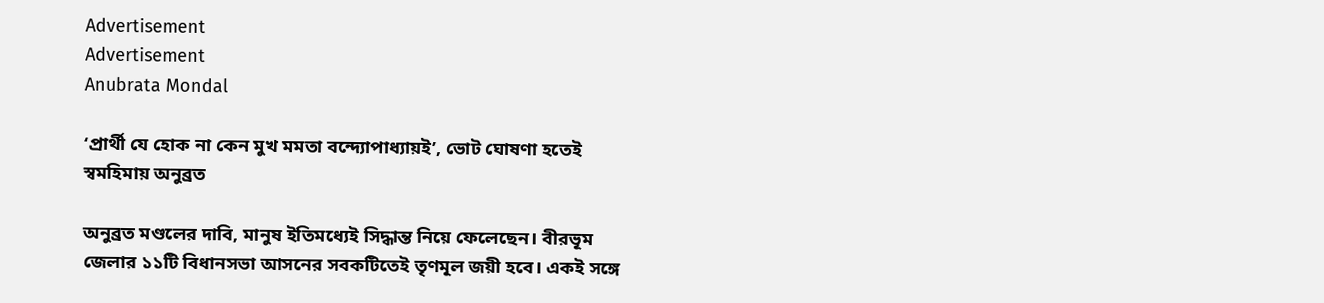Advertisement
Advertisement
Anubrata Mondal

‘প্রার্থী যে হোক না কেন মুখ মমতা বন্দ্যোপাধ্যায়ই’, ভোট ঘোষণা হতেই স্বমহিমায় অনুব্রত

অনুব্রত মণ্ডলের দাবি, মানুষ ইতিমধ্যেই সিদ্ধান্ত নিয়ে ফেলেছেন। বীরভূম জেলার ১১টি বিধানসভা আসনের সবকটিতেই তৃণমূল জয়ী হবে। একই সঙ্গে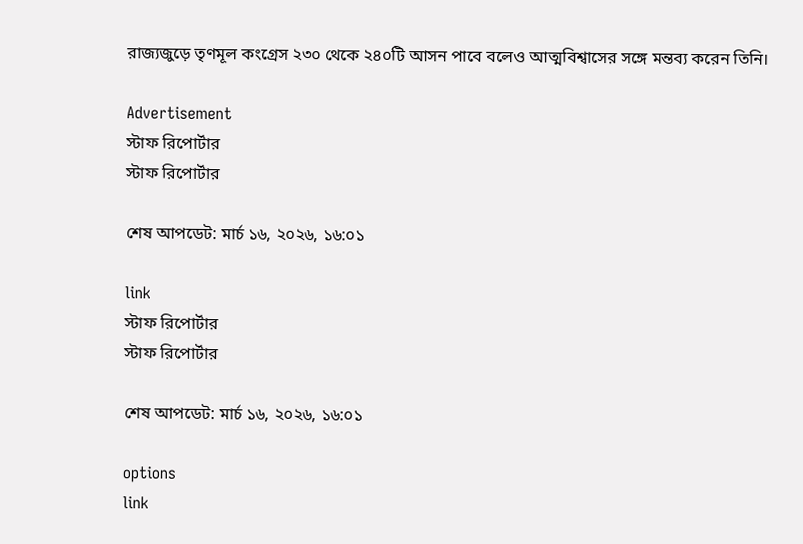রাজ্যজুড়ে তৃণমূল কংগ্রেস ২৩০ থেকে ২৪০টি আসন পাবে বলেও আত্মবিশ্বাসের সঙ্গে মন্তব্য করেন তিনি।

Advertisement
স্টাফ রিপোর্টার
স্টাফ রিপোর্টার

শেষ আপডেট: মার্চ ১৬, ২০২৬, ১৬:০১

link
স্টাফ রিপোর্টার
স্টাফ রিপোর্টার

শেষ আপডেট: মার্চ ১৬, ২০২৬, ১৬:০১

options
link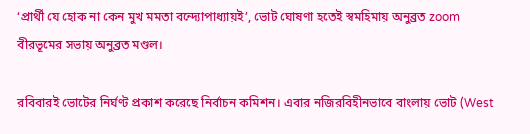‘প্রার্থী যে হোক না কেন মুখ মমতা বন্দ্যোপাধ্যায়ই’, ভোট ঘোষণা হতেই স্বমহিমায় অনুব্রত zoom
বীরভূমের সভায় অনুব্রত মণ্ডল।

রবিবারই ভোটের নির্ঘণ্ট প্রকাশ করেছে নির্বাচন কমিশন। এবার নজিরবিহীনভাবে বাংলায় ভোট (West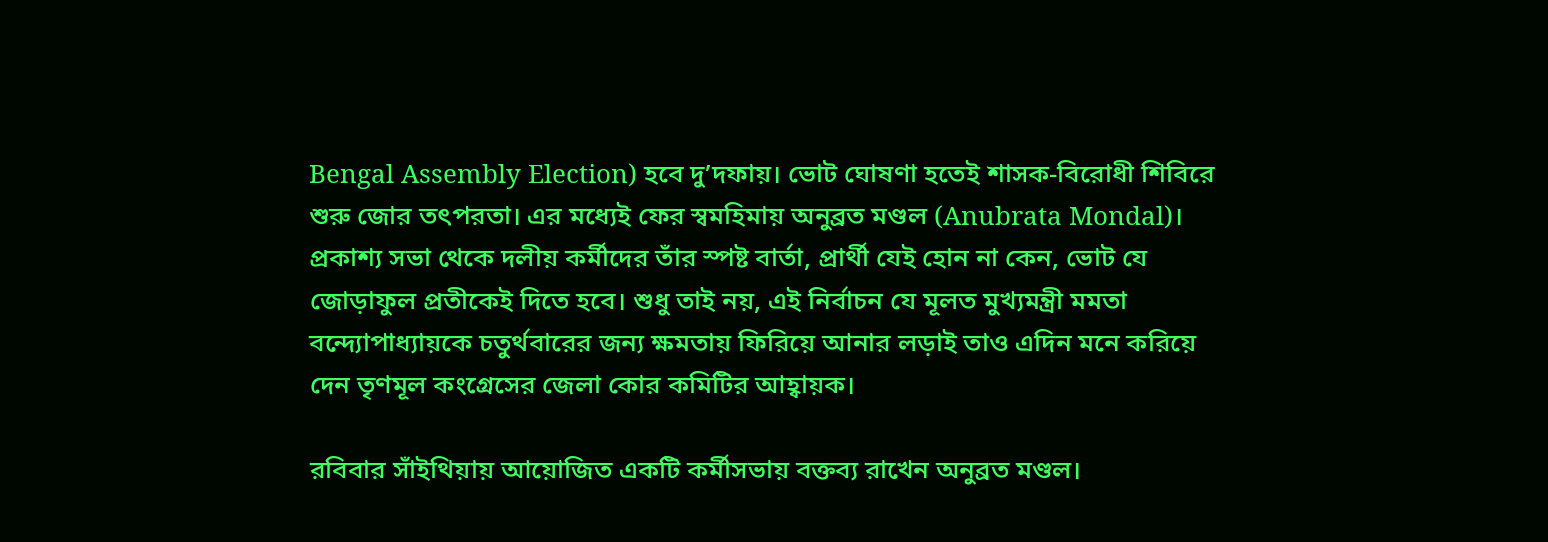Bengal Assembly Election) হবে দু’দফায়। ভোট ঘোষণা হতেই শাসক-বিরোধী শিবিরে শুরু জোর তৎপরতা। এর মধ্যেই ফের স্বমহিমায় অনুব্রত মণ্ডল (Anubrata Mondal)। প্রকাশ্য সভা থেকে দলীয় কর্মীদের তাঁর স্পষ্ট বার্তা, প্রার্থী যেই হোন না কেন, ভোট যে জোড়াফুল প্রতীকেই দিতে হবে। শুধু তাই নয়, এই নির্বাচন যে মূলত মুখ্যমন্ত্রী মমতা বন্দ্যোপাধ্যায়কে চতুর্থবারের জন্য ক্ষমতায় ফিরিয়ে আনার লড়াই তাও এদিন মনে করিয়ে দেন তৃণমূল কংগ্রেসের জেলা কোর কমিটির আহ্বায়ক।

রবিবার সাঁইথিয়ায় আয়োজিত একটি কর্মীসভায় বক্তব্য রাখেন অনুব্রত মণ্ডল।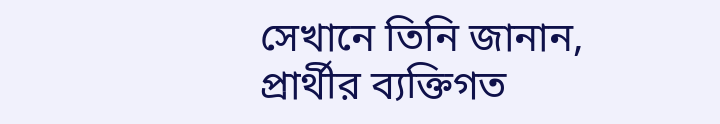সেখানে তিনি জানান, প্রার্থীর ব্যক্তিগত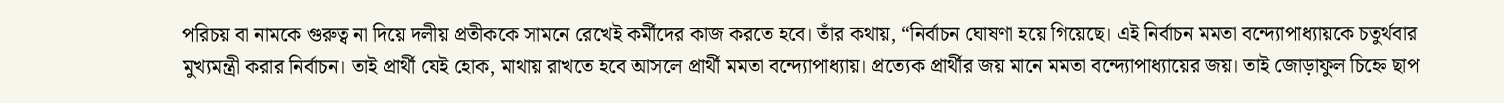পরিচয় বা নামকে গুরুত্ব না দিয়ে দলীয় প্রতীককে সামনে রেখেই কর্মীদের কাজ করতে হবে। তাঁর কথায়, “নির্বাচন ঘোষণা হয়ে গিয়েছে। এই নির্বাচন মমতা বন্দ্যোপাধ্যায়কে চতুর্থবার মুখ্যমন্ত্রী করার নির্বাচন। তাই প্রার্থী যেই হোক, মাথায় রাখতে হবে আসলে প্রার্থী মমতা বন্দ্যোপাধ্যায়। প্রত্যেক প্রার্থীর জয় মানে মমতা বন্দ্যোপাধ্যায়ের জয়। তাই জোড়াফুল চিহ্নে ছাপ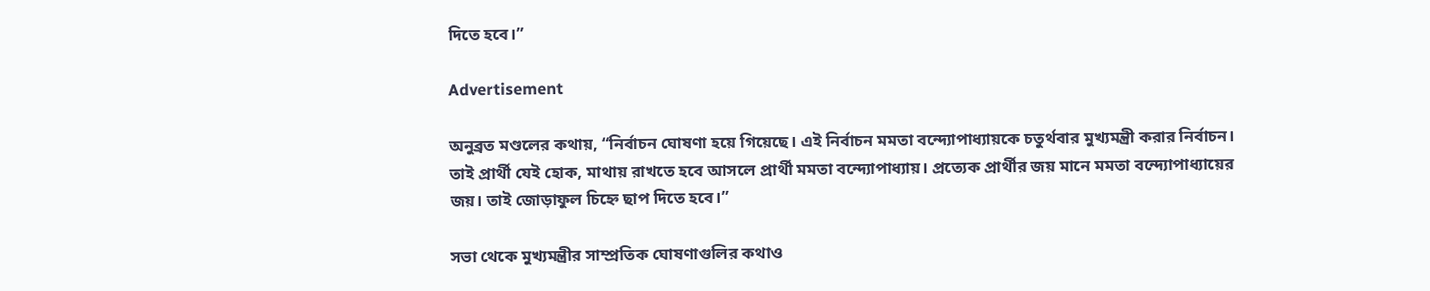দিতে হবে।”

Advertisement

অনুব্রত মণ্ডলের কথায়, “নির্বাচন ঘোষণা হয়ে গিয়েছে। এই নির্বাচন মমতা বন্দ্যোপাধ্যায়কে চতুর্থবার মুখ্যমন্ত্রী করার নির্বাচন। তাই প্রার্থী যেই হোক, মাথায় রাখতে হবে আসলে প্রার্থী মমতা বন্দ্যোপাধ্যায়। প্রত্যেক প্রার্থীর জয় মানে মমতা বন্দ্যোপাধ্যায়ের জয়। তাই জোড়াফুল চিহ্নে ছাপ দিতে হবে।”

সভা থেকে মুখ্যমন্ত্রীর সাম্প্রতিক ঘোষণাগুলির কথাও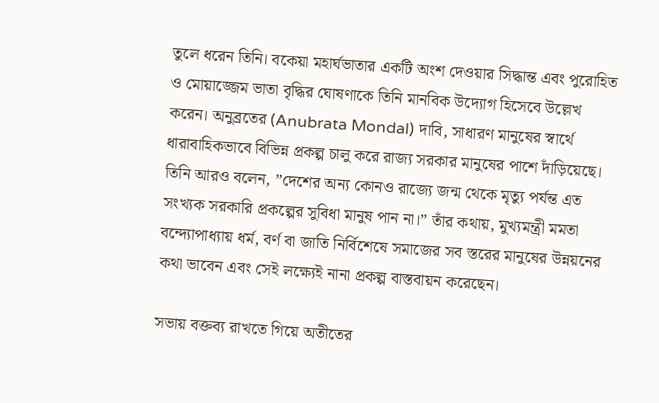তুলে ধরেন তিনি। বকেয়া মহার্ঘভাতার একটি অংশ দেওয়ার সিদ্ধান্ত এবং পুরোহিত ও মোয়াজ্জেম ভাতা বৃদ্ধির ঘোষণাকে তিনি মানবিক উদ্যোগ হিসেবে উল্লেখ করেন। অনুব্রতের (Anubrata Mondal) দাবি, সাধারণ মানুষের স্বার্থে ধারাবাহিকভাবে বিভিন্ন প্রকল্প চালু করে রাজ্য সরকার মানুষের পাশে দাঁড়িয়েছে। তিনি আরও বলেন, ”দেশের অন্য কোনও রাজ্যে জন্ম থেকে মৃত্যু পর্যন্ত এত সংখ্যক সরকারি প্রকল্পের সুবিধা মানুষ পান না।” তাঁর কথায়, মুখ্যমন্ত্রী মমতা বন্দ্যোপাধ্যায় ধর্ম, বর্ণ বা জাতি নির্বিশেষে সমাজের সব স্তরের মানুষের উন্নয়নের কথা ভাবেন এবং সেই লক্ষ্যেই নানা প্রকল্প বাস্তবায়ন করেছেন।

সভায় বক্তব্য রাখতে গিয়ে অতীতের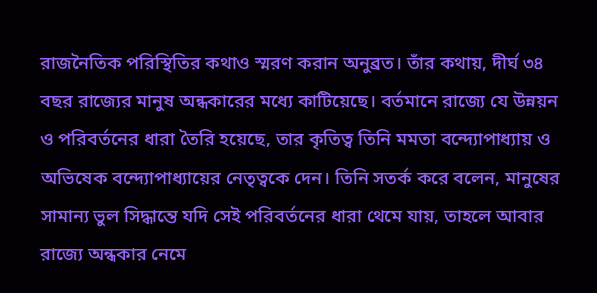রাজনৈতিক পরিস্থিতির কথাও স্মরণ করান অনুব্রত। তাঁর কথায়, দীর্ঘ ৩৪ বছর রাজ্যের মানুষ অন্ধকারের মধ্যে কাটিয়েছে। বর্তমানে রাজ্যে যে উন্নয়ন ও পরিবর্তনের ধারা তৈরি হয়েছে, তার কৃতিত্ব তিনি মমতা বন্দ্যোপাধ্যায় ও অভিষেক বন্দ্যোপাধ্যায়ের নেতৃত্বকে দেন। তিনি সতর্ক করে বলেন, মানুষের সামান্য ভুল সিদ্ধান্তে যদি সেই পরিবর্তনের ধারা থেমে যায়, তাহলে আবার রাজ্যে অন্ধকার নেমে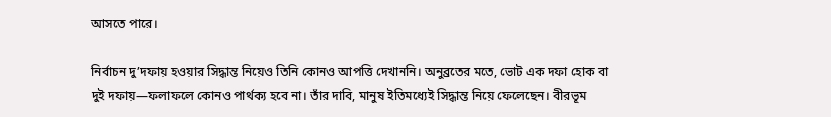আসতে পারে।

নির্বাচন দু’দফায় হওয়ার সিদ্ধান্ত নিয়েও তিনি কোনও আপত্তি দেখাননি। অনুব্রতের মতে, ভোট এক দফা হোক বা দুই দফায়—ফলাফলে কোনও পার্থক্য হবে না। তাঁর দাবি, মানুষ ইতিমধ্যেই সিদ্ধান্ত নিয়ে ফেলেছেন। বীরভূম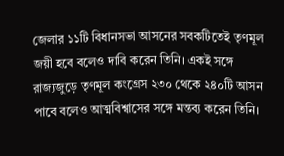জেলার ১১টি বিধানসভা আসনের সবকটিতেই তৃণমূল জয়ী হবে বলেও দাবি করেন তিনি। একই সঙ্গে রাজ্যজুড়ে তৃণমূল কংগ্রেস ২৩০ থেকে ২৪০টি আসন পাবে বলেও আত্মবিশ্বাসের সঙ্গে মন্তব্য করেন তিনি।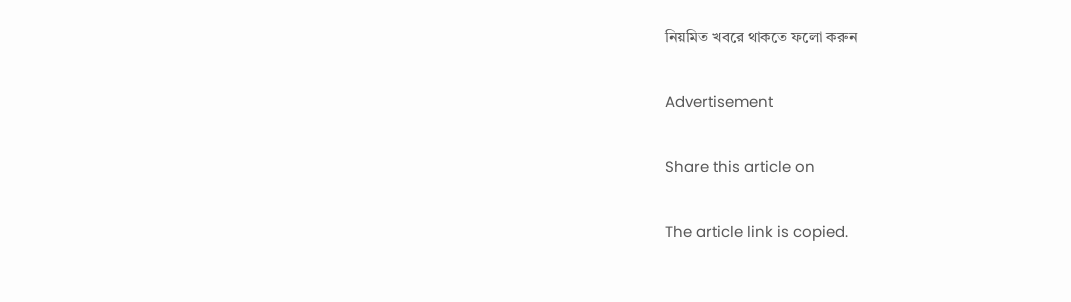নিয়মিত খবরে থাকতে ফলো করুন

Advertisement

Share this article on

The article link is copied.